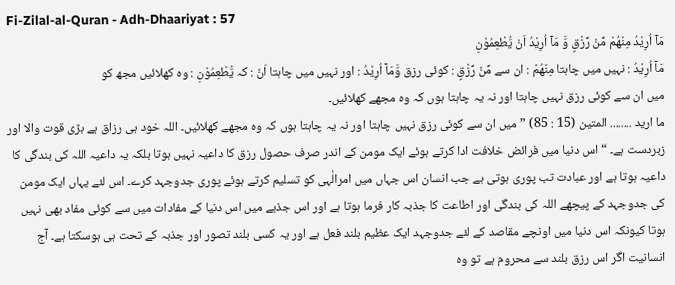Fi-Zilal-al-Quran - Adh-Dhaariyat : 57
مَاۤ اُرِیْدُ مِنْهُمْ مِّنْ رِّزْقٍ وَّ مَاۤ اُرِیْدُ اَنْ یُّطْعِمُوْنِ
مَآ اُرِيْدُ : نہیں میں چاہتا مِنْهُمْ : ان سے مِّنْ رِّزْقٍ : کوئی رزق وَّمَآ اُرِيْدُ : اور نہیں میں چاہتا اَنْ : کہ يُّطْعِمُوْنِ : وہ کھلائیں مجھ کو
میں ان سے کوئی رزق نہیں چاہتا اور نہ یہ چاہتا ہوں کہ وہ مجھے کھلائیں۔
ما ارید ........ المتین (15 : 85) ” میں ان سے کوئی رزق نہیں چاہتا اور نہ یہ چاہتا ہوں کہ وہ مجھے کھلائیں۔ اللہ خود ہی رزاق ہے بڑی قوت والا اور زبردست ہے۔ “ اس دنیا میں فرائض خلافت ادا کرتے ہوئے ایک مومن کے اندر صرف حصول رزق کا داعیہ نہیں ہوتا بلکہ یہ داعیہ اللہ کی بندگی کا داعیہ ہوتا ہے اور عبادت تب پوری ہوتی ہے جب انسان اس جہاں میں امرالٰہی کو تسلیم کرتے ہوئے پوری جدوجہد کرے۔ اس لئے یہاں ایک مومن کی جدوجہد کے پیچھے اللہ کی بندگی اور اطاعت کا جذبہ کار فرما ہوتا ہے اور اس جذبے میں اس دنیا کے مفادات میں سے کوئی مفاد بھی نہیں ہوتا کیونکہ اس دنیا میں اونچے مقاصد کے لئے جدوجہد ایک عظیم بلند فعل ہے اور یہ کسی بلند تصور اور جذبہ کے تحت ہی ہوسکتا ہے۔ آج انسانیت اگر اس رزق بلند سے محروم ہے تو وہ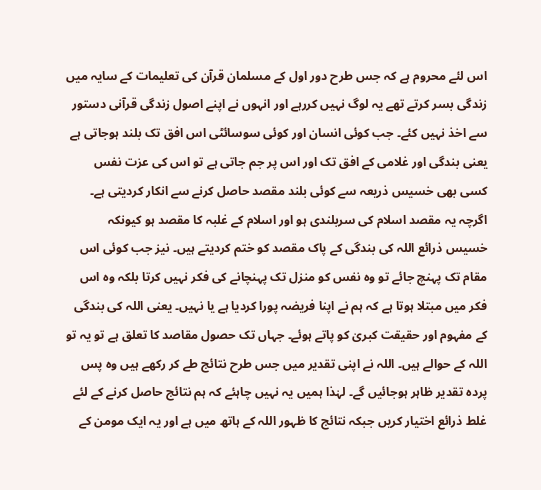اس لئے محروم ہے کہ جس طرح دور اول کے مسلمان قرآن کی تعلیمات کے سایہ میں زندگی بسر کرتے تھے یہ لوگ نہیں کررہے اور انہوں نے اپنے اصول زندگی قرآنی دستور سے اخذ نہیں کئے۔ جب کوئی انسان اور کوئی سوسائٹی اس افق تک بلند ہوجاتی ہے یعنی بندگی اور غلامی کے افق تک اور اس پر جم جاتی ہے تو اس کی عزت نفس کسی بھی خسیس ذریعہ سے کوئی بلند مقصد حاصل کرنے سے انکار کردیتی ہے۔ اگرچہ یہ مقصد اسلام کی سربلندی ہو اور اسلام کے غلبہ کا مقصد ہو کیونکہ خسیس ذرائع اللہ کی بندگی کے پاک مقصد کو ختم کردیتے ہیں۔ نیز جب کوئی اس مقام تک پہنچ جائے تو وہ نفس کو منزل تک پہنچانے کی فکر نہیں کرتا بلکہ وہ اس فکر میں مبتلا ہوتا ہے کہ ہم نے اپنا فریضہ پورا کردیا ہے یا نہیں۔ یعنی اللہ کی بندگی کے مفہوم اور حقیقت کبریٰ کو پاتے ہوئے۔ جہاں تک حصول مقاصد کا تعلق ہے تو یہ تو اللہ کے حوالے ہیں۔ اللہ نے اپنی تقدیر میں جس طرح نتائج طے کر رکھے ہیں وہ پس پردہ تقدیر ظاہر ہوجائیں گے۔ لہٰذا ہمیں یہ نہیں چاہئے کہ ہم نتائج حاصل کرنے کے لئے غلط ذرائع اختیار کریں جبکہ نتائج کا ظہور اللہ کے ہاتھ میں ہے اور یہ ایک مومن کے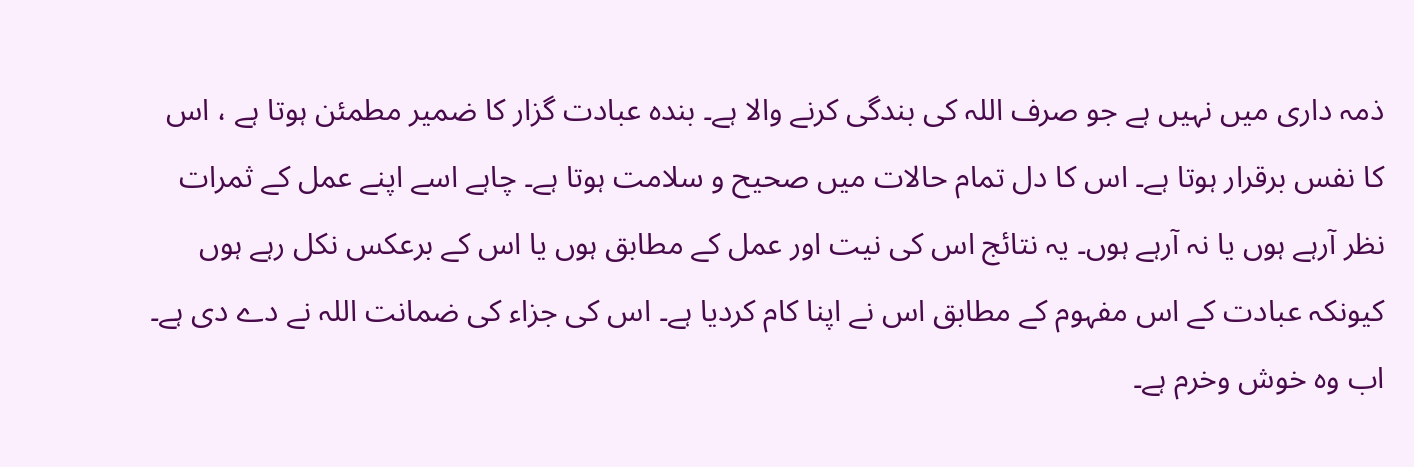ذمہ داری میں نہیں ہے جو صرف اللہ کی بندگی کرنے والا ہے۔ بندہ عبادت گزار کا ضمیر مطمئن ہوتا ہے ، اس کا نفس برقرار ہوتا ہے۔ اس کا دل تمام حالات میں صحیح و سلامت ہوتا ہے۔ چاہے اسے اپنے عمل کے ثمرات نظر آرہے ہوں یا نہ آرہے ہوں۔ یہ نتائج اس کی نیت اور عمل کے مطابق ہوں یا اس کے برعکس نکل رہے ہوں کیونکہ عبادت کے اس مفہوم کے مطابق اس نے اپنا کام کردیا ہے۔ اس کی جزاء کی ضمانت اللہ نے دے دی ہے۔ اب وہ خوش وخرم ہے۔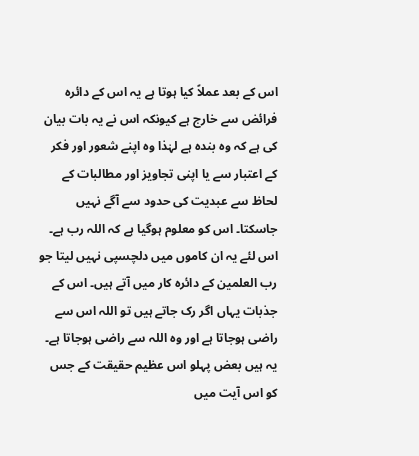اس کے بعد عملاً کیا ہوتا ہے یہ اس کے دائرہ فرائض سے خارج ہے کیونکہ اس نے یہ بات بیان کی ہے کہ وہ بندہ ہے لہٰذا وہ اپنے شعور اور فکر کے اعتبار سے یا اپنی تجاویز اور مطالبات کے لحاظ سے عبدیت کی حدود سے آگے نہیں جاسکتا۔ اس کو معلوم ہوگیا ہے کہ اللہ رب ہے۔ اس لئے یہ ان کاموں میں دلچسپی نہیں لیتا جو رب العلمین کے دائرہ کار میں آتے ہیں۔ اس کے جذبات یہاں اگر رک جاتے ہیں تو اللہ اس سے راضی ہوجاتا ہے اور وہ اللہ سے راضی ہوجاتا ہے۔ یہ ہیں بعض پہلو اس عظیم حقیقت کے جس کو اس آیت میں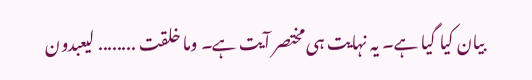بیان کیا گیا ہے۔ یہ نہایت ہی مختصر آیت ہے۔ وما خلقت ........ لیعبدون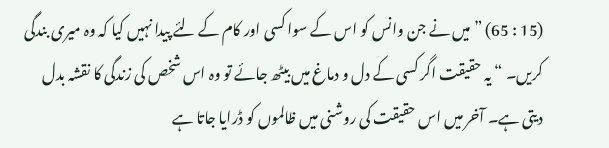(15 : 65) ” میں نے جن وانس کو اس کے سوا کسی اور کام کے لئے پیدا نہیں کیا کہ وہ میری بندگی کریں۔ “ یہ حقیقت اگر کسی کے دل و دماغ میں بیٹھ جائے تو وہ اس شخص کی زندگی کا نقشہ بدل دیتی ہے۔ آخر میں اس حقیقت کی روشنی میں ظالموں کو ڈرایا جاتا ہے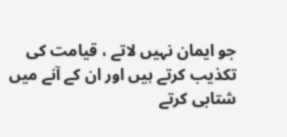جو ایمان نہیں لاتے ، قیامت کی تکذیب کرتے ہیں اور ان کے آنے میں شتابی کرتے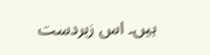ہیں۔ اس زبردست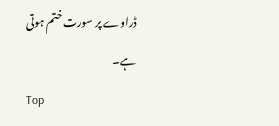ڈراوے پر سورت ختم ہوتی ہے۔
Top